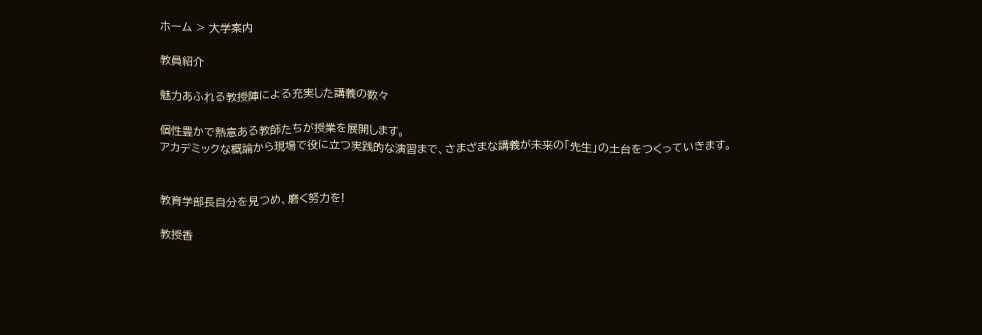ホーム > 大学案内

教員紹介

魅力あふれる教授陣による充実した講義の数々

個性豊かで熱意ある教師たちが授業を展開します。
アカデミックな概論から現場で役に立つ実践的な演習まで、さまざまな講義が未来の「先生」の土台をつくっていきます。


教育学部長自分を見つめ、磨く努力を!

教授香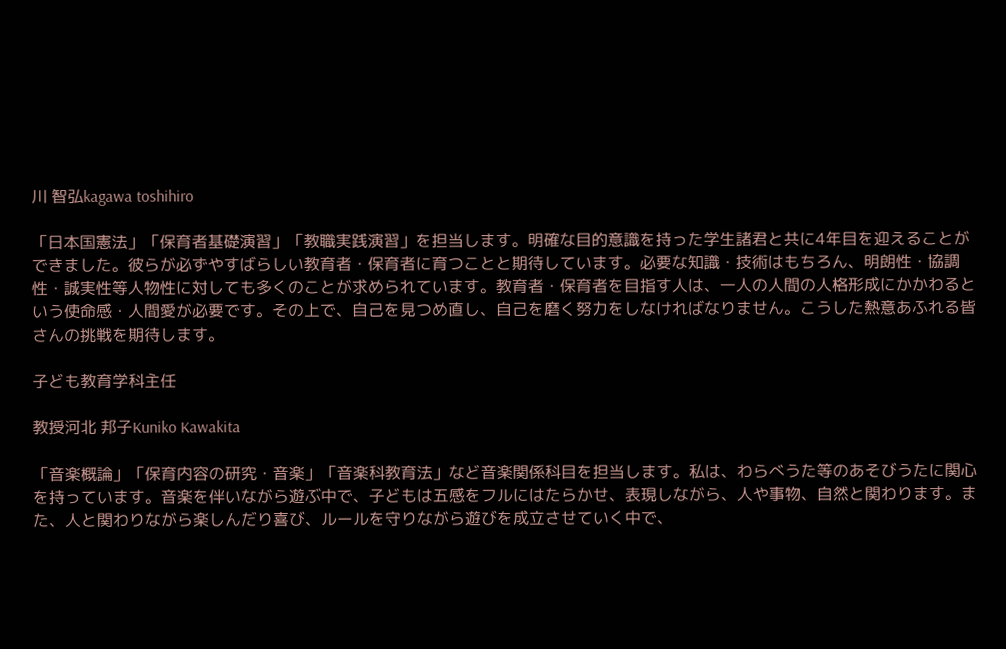川 智弘kagawa toshihiro

「日本国憲法」「保育者基礎演習」「教職実践演習」を担当します。明確な目的意識を持った学生諸君と共に4年目を迎えることができました。彼らが必ずやすばらしい教育者・保育者に育つことと期待しています。必要な知識・技術はもちろん、明朗性・協調性・誠実性等人物性に対しても多くのことが求められています。教育者・保育者を目指す人は、一人の人間の人格形成にかかわるという使命感・人間愛が必要です。その上で、自己を見つめ直し、自己を磨く努力をしなければなりません。こうした熱意あふれる皆さんの挑戦を期待します。

子ども教育学科主任

教授河北 邦子Kuniko Kawakita

「音楽概論」「保育内容の研究・音楽」「音楽科教育法」など音楽関係科目を担当します。私は、わらべうた等のあそびうたに関心を持っています。音楽を伴いながら遊ぶ中で、子どもは五感をフルにはたらかせ、表現しながら、人や事物、自然と関わります。また、人と関わりながら楽しんだり喜び、ルールを守りながら遊びを成立させていく中で、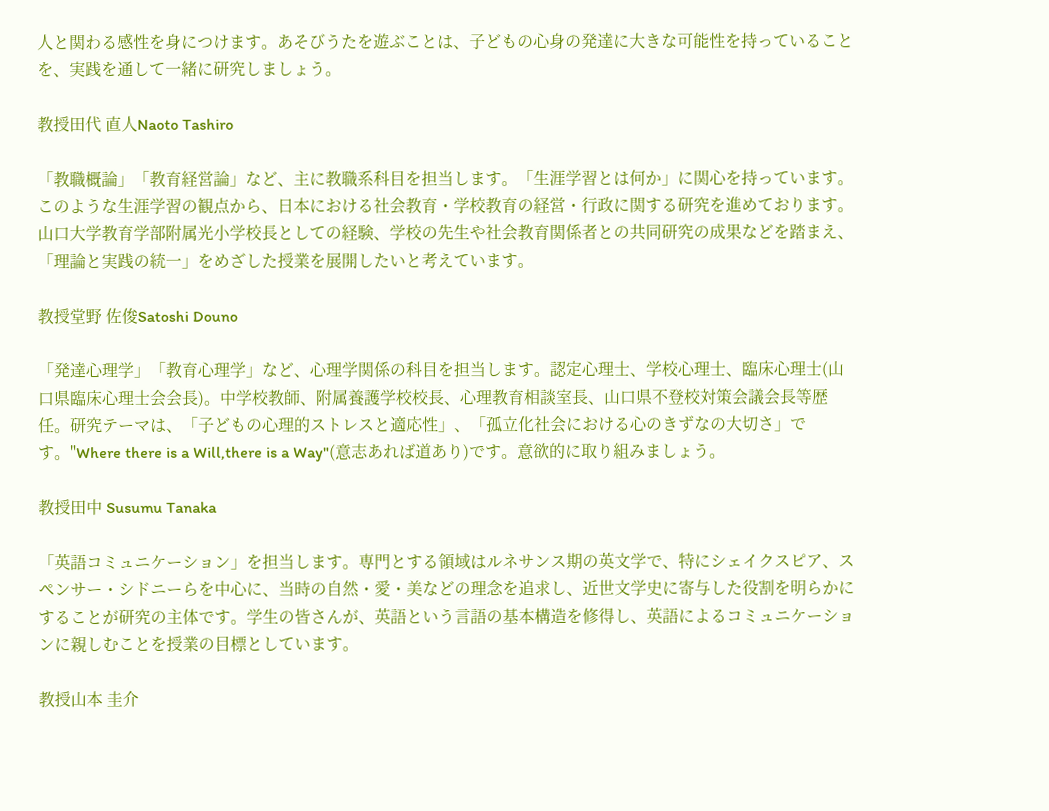人と関わる感性を身につけます。あそびうたを遊ぶことは、子どもの心身の発達に大きな可能性を持っていることを、実践を通して一緒に研究しましょう。

教授田代 直人Naoto Tashiro

「教職概論」「教育経営論」など、主に教職系科目を担当します。「生涯学習とは何か」に関心を持っています。このような生涯学習の観点から、日本における社会教育・学校教育の経営・行政に関する研究を進めております。山口大学教育学部附属光小学校長としての経験、学校の先生や社会教育関係者との共同研究の成果などを踏まえ、「理論と実践の統一」をめざした授業を展開したいと考えています。

教授堂野 佐俊Satoshi Douno

「発達心理学」「教育心理学」など、心理学関係の科目を担当します。認定心理士、学校心理士、臨床心理士(山口県臨床心理士会会長)。中学校教師、附属養護学校校長、心理教育相談室長、山口県不登校対策会議会長等歴任。研究テーマは、「子どもの心理的ストレスと適応性」、「孤立化社会における心のきずなの大切さ」です。"Where there is a Will,there is a Way"(意志あれば道あり)です。意欲的に取り組みましょう。

教授田中 Susumu Tanaka

「英語コミュニケーション」を担当します。専門とする領域はルネサンス期の英文学で、特にシェイクスピア、スペンサー・シドニーらを中心に、当時の自然・愛・美などの理念を追求し、近世文学史に寄与した役割を明らかにすることが研究の主体です。学生の皆さんが、英語という言語の基本構造を修得し、英語によるコミュニケーションに親しむことを授業の目標としています。

教授山本 圭介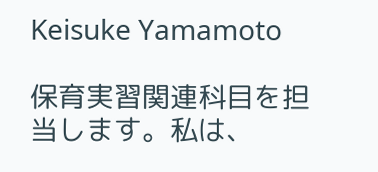Keisuke Yamamoto

保育実習関連科目を担当します。私は、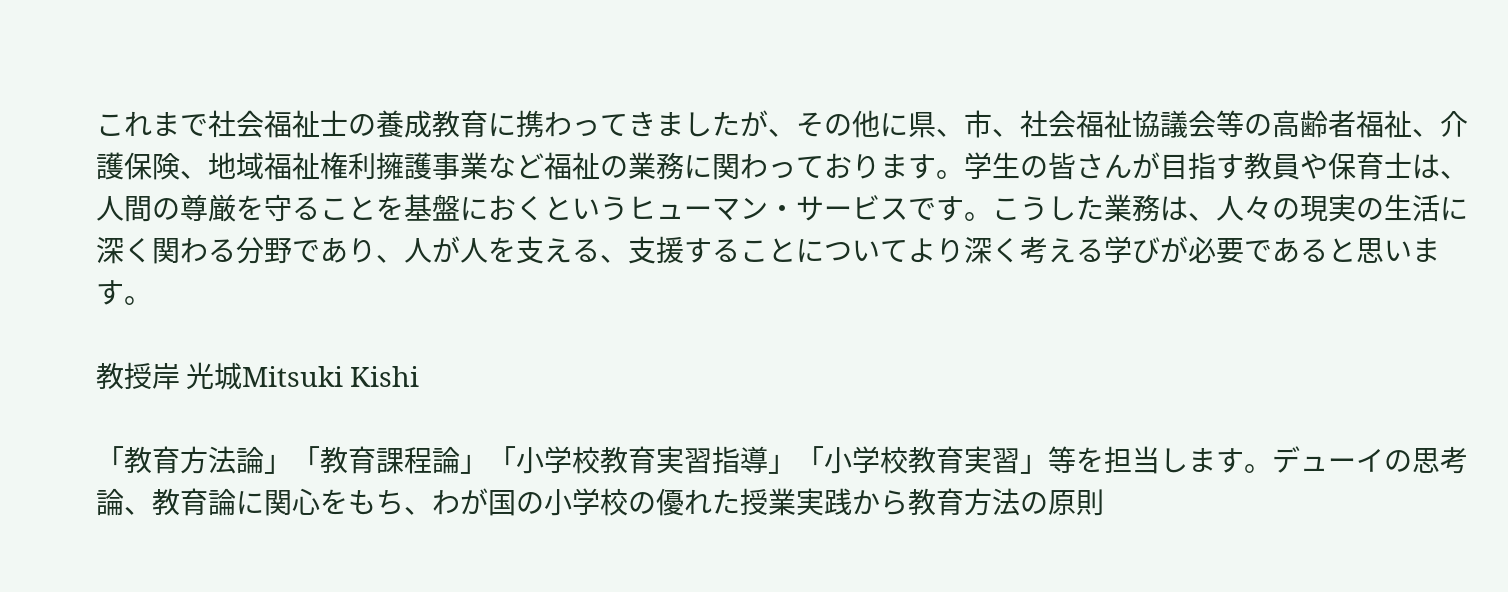これまで社会福祉士の養成教育に携わってきましたが、その他に県、市、社会福祉協議会等の高齢者福祉、介護保険、地域福祉権利擁護事業など福祉の業務に関わっております。学生の皆さんが目指す教員や保育士は、人間の尊厳を守ることを基盤におくというヒューマン・サービスです。こうした業務は、人々の現実の生活に深く関わる分野であり、人が人を支える、支援することについてより深く考える学びが必要であると思います。

教授岸 光城Mitsuki Kishi

「教育方法論」「教育課程論」「小学校教育実習指導」「小学校教育実習」等を担当します。デューイの思考論、教育論に関心をもち、わが国の小学校の優れた授業実践から教育方法の原則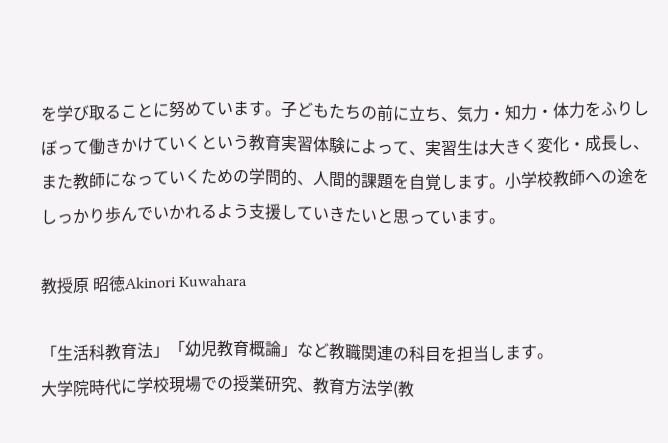を学び取ることに努めています。子どもたちの前に立ち、気力・知力・体力をふりしぼって働きかけていくという教育実習体験によって、実習生は大きく変化・成長し、また教師になっていくための学問的、人間的課題を自覚します。小学校教師への途をしっかり歩んでいかれるよう支援していきたいと思っています。

教授原 昭徳Akinori Kuwahara

「生活科教育法」「幼児教育概論」など教職関連の科目を担当します。
大学院時代に学校現場での授業研究、教育方法学(教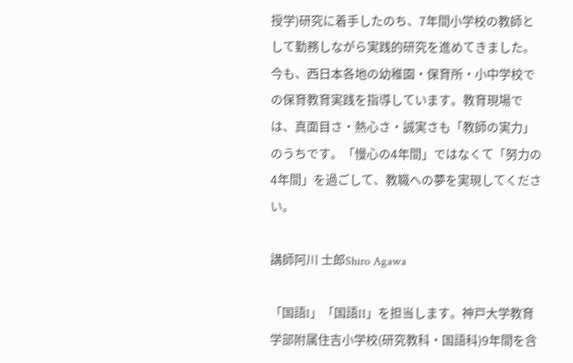授学)研究に着手したのち、7年間小学校の教師として勤務しながら実践的研究を進めてきました。今も、西日本各地の幼稚園・保育所・小中学校での保育教育実践を指導しています。教育現場では、真面目さ・熱心さ・誠実さも「教師の実力」のうちです。「慢心の4年間」ではなくて「努力の4年間」を過ごして、教職への夢を実現してください。

講師阿川 士郎Shiro Agawa

「国語I」「国語II」を担当します。神戸大学教育学部附属住吉小学校(研究教科・国語科)9年間を含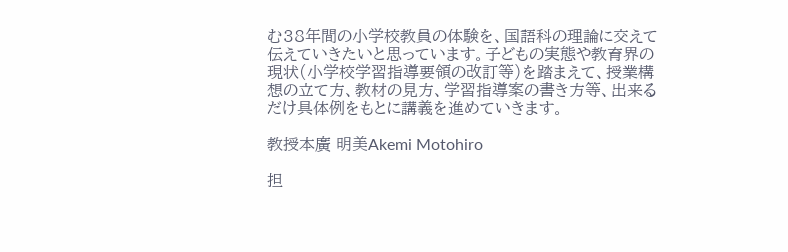む38年間の小学校教員の体験を、国語科の理論に交えて伝えていきたいと思っています。子どもの実態や教育界の現状(小学校学習指導要領の改訂等)を踏まえて、授業構想の立て方、教材の見方、学習指導案の書き方等、出来るだけ具体例をもとに講義を進めていきます。

教授本廣 明美Akemi Motohiro

担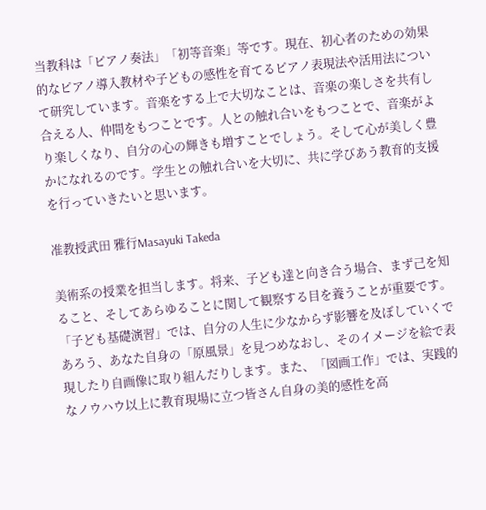当教科は「ピアノ奏法」「初等音楽」等です。現在、初心者のための効果的なピアノ導入教材や子どもの感性を育てるピアノ表現法や活用法について研究しています。音楽をする上で大切なことは、音楽の楽しさを共有し合える人、仲間をもつことです。人との触れ合いをもつことで、音楽がより楽しくなり、自分の心の輝きも増すことでしょう。そして心が美しく豊かになれるのです。学生との触れ合いを大切に、共に学びあう教育的支援を行っていきたいと思います。

准教授武田 雅行Masayuki Takeda

美術系の授業を担当します。将来、子ども達と向き合う場合、まず己を知ること、そしてあらゆることに関して観察する目を養うことが重要です。「子ども基礎演習」では、自分の人生に少なからず影響を及ぼしていくであろう、あなた自身の「原風景」を見つめなおし、そのイメージを絵で表現したり自画像に取り組んだりします。また、「図画工作」では、実践的なノウハウ以上に教育現場に立つ皆さん自身の美的感性を高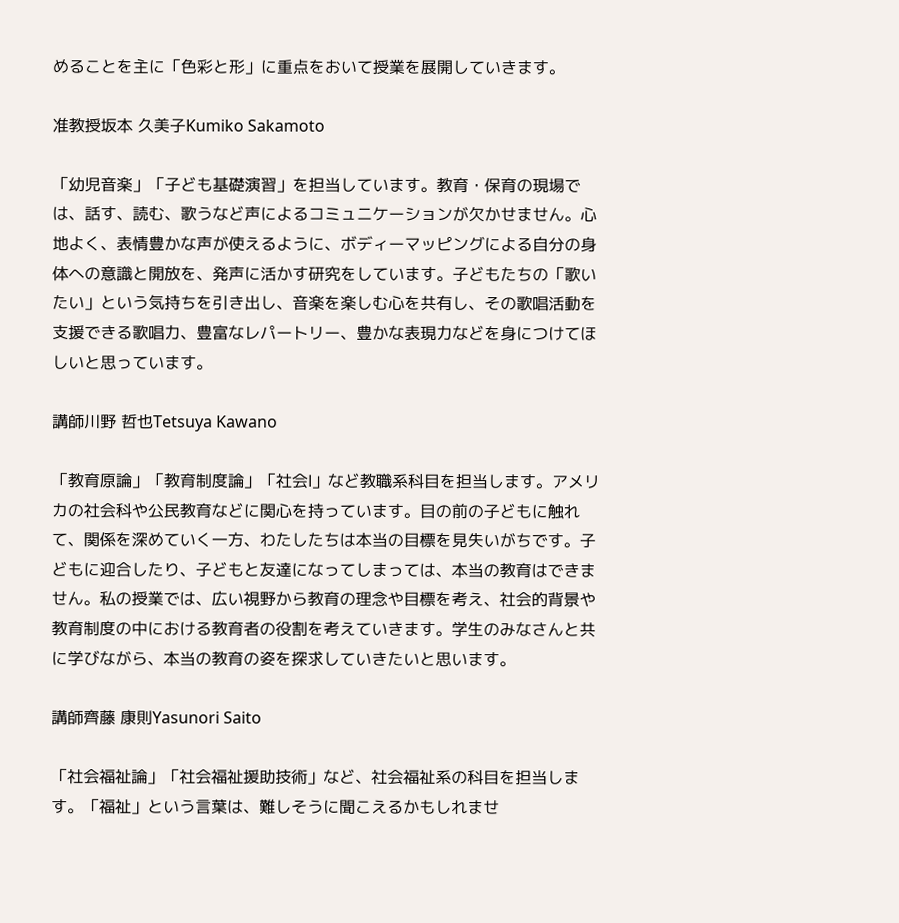めることを主に「色彩と形」に重点をおいて授業を展開していきます。

准教授坂本 久美子Kumiko Sakamoto

「幼児音楽」「子ども基礎演習」を担当しています。教育・保育の現場では、話す、読む、歌うなど声によるコミュニケーションが欠かせません。心地よく、表情豊かな声が使えるように、ボディーマッピングによる自分の身体への意識と開放を、発声に活かす研究をしています。子どもたちの「歌いたい」という気持ちを引き出し、音楽を楽しむ心を共有し、その歌唱活動を支援できる歌唱力、豊富なレパートリー、豊かな表現力などを身につけてほしいと思っています。

講師川野 哲也Tetsuya Kawano

「教育原論」「教育制度論」「社会Ⅰ」など教職系科目を担当します。アメリカの社会科や公民教育などに関心を持っています。目の前の子どもに触れて、関係を深めていく一方、わたしたちは本当の目標を見失いがちです。子どもに迎合したり、子どもと友達になってしまっては、本当の教育はできません。私の授業では、広い視野から教育の理念や目標を考え、社会的背景や教育制度の中における教育者の役割を考えていきます。学生のみなさんと共に学びながら、本当の教育の姿を探求していきたいと思います。

講師齊藤 康則Yasunori Saito

「社会福祉論」「社会福祉援助技術」など、社会福祉系の科目を担当します。「福祉」という言葉は、難しそうに聞こえるかもしれませ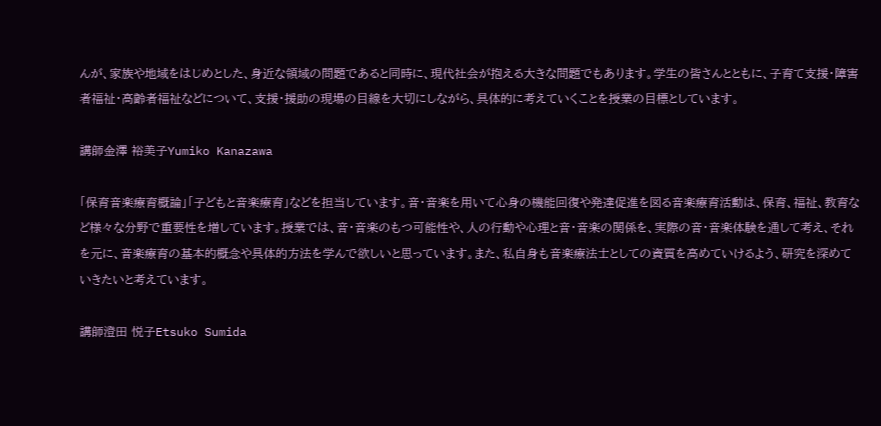んが、家族や地域をはじめとした、身近な領域の問題であると同時に、現代社会が抱える大きな問題でもあります。学生の皆さんとともに、子育て支援・障害者福祉・高齢者福祉などについて、支援・援助の現場の目線を大切にしながら、具体的に考えていくことを授業の目標としています。

講師金澤 裕美子Yumiko Kanazawa

「保育音楽療育概論」「子どもと音楽療育」などを担当しています。音・音楽を用いて心身の機能回復や発達促進を図る音楽療育活動は、保育、福祉、教育など様々な分野で重要性を増しています。授業では、音・音楽のもつ可能性や、人の行動や心理と音・音楽の関係を、実際の音・音楽体験を通して考え、それを元に、音楽療育の基本的概念や具体的方法を学んで欲しいと思っています。また、私自身も音楽療法士としての資質を高めていけるよう、研究を深めていきたいと考えています。

講師澄田 悦子Etsuko Sumida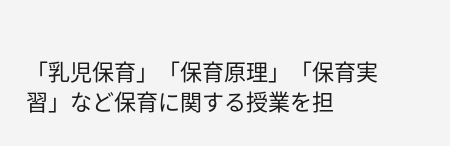「乳児保育」「保育原理」「保育実習」など保育に関する授業を担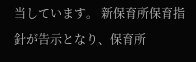当しています。 新保育所保育指針が告示となり、保育所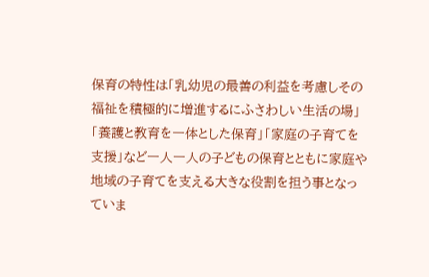保育の特性は「乳幼児の最善の利益を考慮しその福祉を積極的に増進するにふさわしい生活の場」「養護と教育を一体とした保育」「家庭の子育てを支援」など一人一人の子どもの保育とともに家庭や地域の子育てを支える大きな役割を担う事となっていま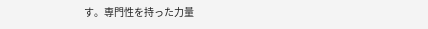す。専門性を持った力量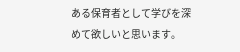ある保育者として学びを深めて欲しいと思います。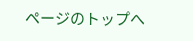ページのトップへ